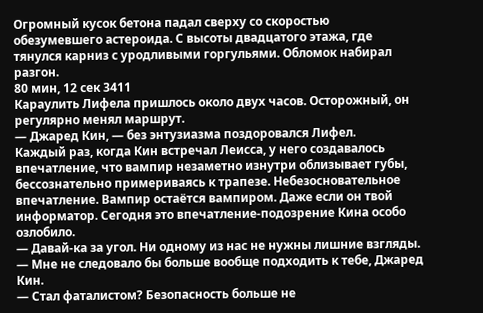Огромный кусок бетона падал сверху со скоростью обезумевшего астероида. С высоты двадцатого этажа, где тянулся карниз с уродливыми горгульями. Обломок набирал разгон.
80 мин, 12 сек 3411
Караулить Лифела пришлось около двух часов. Осторожный, он регулярно менял маршрут.
— Джаред Кин, — без энтузиазма поздоровался Лифел.
Каждый раз, когда Кин встречал Леисса, у него создавалось впечатление, что вампир незаметно изнутри облизывает губы, бессознательно примериваясь к трапезе. Небезосновательное впечатление. Вампир остаётся вампиром. Даже если он твой информатор. Сегодня это впечатление-подозрение Кина особо озлобило.
— Давай-ка за угол. Ни одному из нас не нужны лишние взгляды.
— Мне не следовало бы больше вообще подходить к тебе, Джаред Кин.
— Стал фаталистом? Безопасность больше не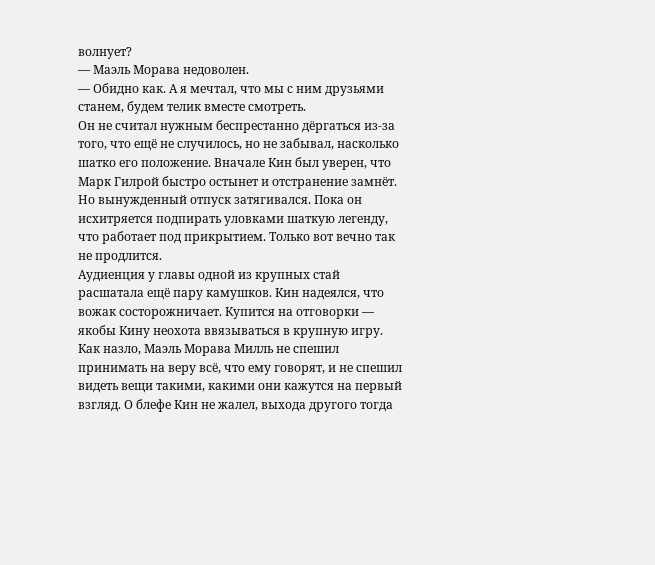волнует?
— Маэль Морава недоволен.
— Обидно как. А я мечтал, что мы с ним друзьями станем, будем телик вместе смотреть.
Он не считал нужным беспрестанно дёргаться из-за того, что ещё не случилось, но не забывал, насколько шатко его положение. Вначале Кин был уверен, что Марк Гилрой быстро остынет и отстранение замнёт. Но вынужденный отпуск затягивался. Пока он исхитряется подпирать уловками шаткую легенду, что работает под прикрытием. Только вот вечно так не продлится.
Аудиенция у главы одной из крупных стай расшатала ещё пару камушков. Кин надеялся, что вожак состорожничает. Купится на отговорки — якобы Кину неохота ввязываться в крупную игру. Как назло, Маэль Морава Милль не спешил принимать на веру всё, что ему говорят, и не спешил видеть вещи такими, какими они кажутся на первый взгляд. О блефе Кин не жалел, выхода другого тогда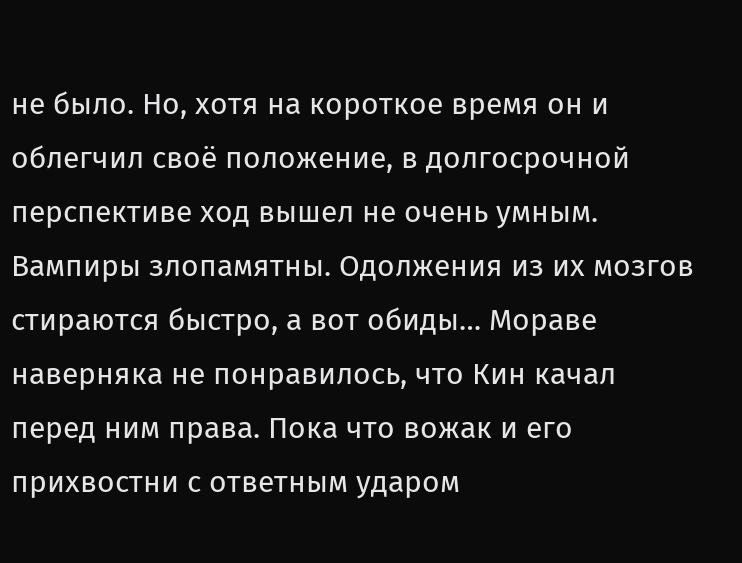не было. Но, хотя на короткое время он и облегчил своё положение, в долгосрочной перспективе ход вышел не очень умным. Вампиры злопамятны. Одолжения из их мозгов стираются быстро, а вот обиды… Мораве наверняка не понравилось, что Кин качал перед ним права. Пока что вожак и его прихвостни с ответным ударом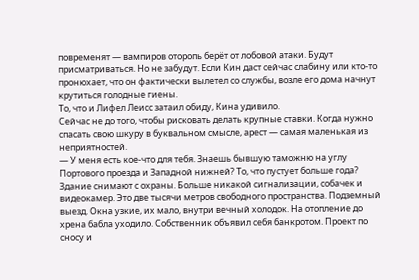повременят — вампиров оторопь берёт от лобовой атаки. Будут присматриваться. Но не забудут. Если Кин даст сейчас слабину или кто-то пронюхает, что он фактически вылетел со службы, возле его дома начнут крутиться голодные гиены.
То, что и Лифел Леисс затаил обиду, Кина удивило.
Сейчас не до того, чтобы рисковать делать крупные ставки. Когда нужно спасать свою шкуру в буквальном смысле, арест — самая маленькая из неприятностей.
— У меня есть кое-что для тебя. Знаешь бывшую таможню на углу Портового проезда и Западной нижней? То, что пустует больше года? Здание снимают с охраны. Больше никакой сигнализации, собачек и видеокамер. Это две тысячи метров свободного пространства. Подземный выезд. Окна узкие, их мало, внутри вечный холодок. На отопление до хрена бабла уходило. Собственник объявил себя банкротом. Проект по сносу и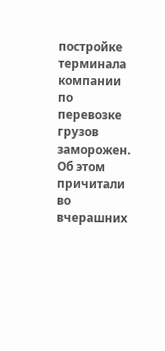постройке терминала компании по перевозке грузов заморожен. Об этом причитали во вчерашних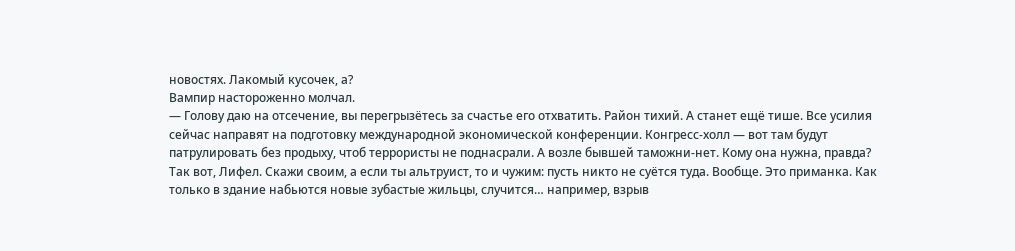новостях. Лакомый кусочек, а?
Вампир настороженно молчал.
— Голову даю на отсечение, вы перегрызётесь за счастье его отхватить. Район тихий. А станет ещё тише. Все усилия сейчас направят на подготовку международной экономической конференции. Конгресс-холл — вот там будут патрулировать без продыху, чтоб террористы не поднасрали. А возле бывшей таможни-нет. Кому она нужна, правда? Так вот, Лифел. Скажи своим, а если ты альтруист, то и чужим: пусть никто не суётся туда. Вообще. Это приманка. Как только в здание набьются новые зубастые жильцы, случится… например, взрыв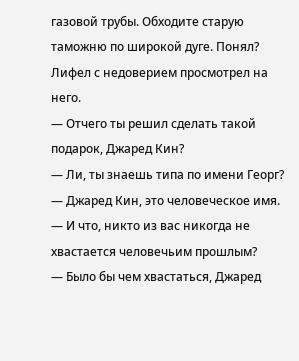газовой трубы. Обходите старую таможню по широкой дуге. Понял?
Лифел с недоверием просмотрел на него.
— Отчего ты решил сделать такой подарок, Джаред Кин?
— Ли, ты знаешь типа по имени Георг?
— Джаред Кин, это человеческое имя.
— И что, никто из вас никогда не хвастается человечьим прошлым?
— Было бы чем хвастаться, Джаред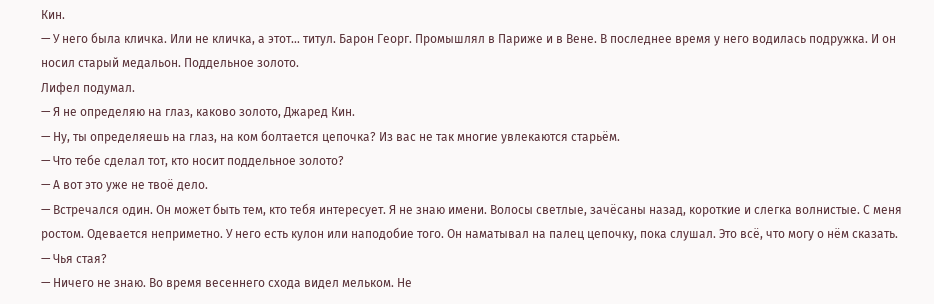Кин.
— У него была кличка. Или не кличка, а этот… титул. Барон Георг. Промышлял в Париже и в Вене. В последнее время у него водилась подружка. И он носил старый медальон. Поддельное золото.
Лифел подумал.
— Я не определяю на глаз, каково золото, Джаред Кин.
— Ну, ты определяешь на глаз, на ком болтается цепочка? Из вас не так многие увлекаются старьём.
— Что тебе сделал тот, кто носит поддельное золото?
— А вот это уже не твоё дело.
— Встречался один. Он может быть тем, кто тебя интересует. Я не знаю имени. Волосы светлые, зачёсаны назад, короткие и слегка волнистые. С меня ростом. Одевается неприметно. У него есть кулон или наподобие того. Он наматывал на палец цепочку, пока слушал. Это всё, что могу о нём сказать.
— Чья стая?
— Ничего не знаю. Во время весеннего схода видел мельком. Не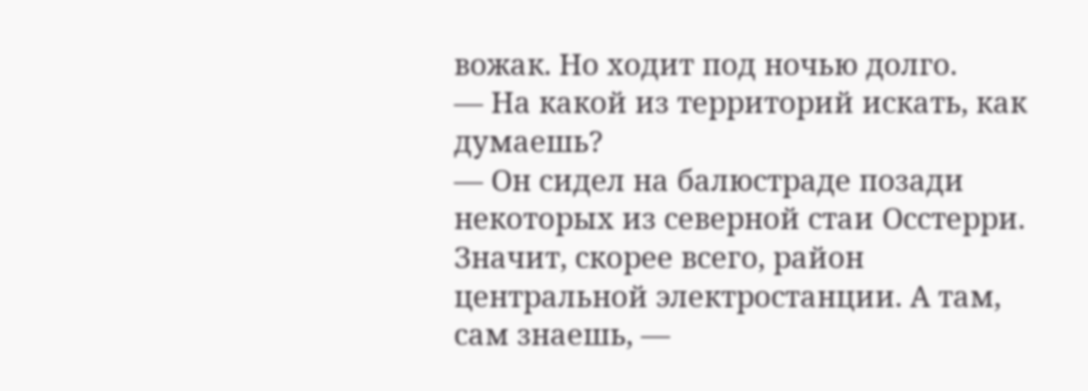вожак. Но ходит под ночью долго.
— На какой из территорий искать, как думаешь?
— Он сидел на балюстраде позади некоторых из северной стаи Осстерри. Значит, скорее всего, район центральной электростанции. А там, сам знаешь, —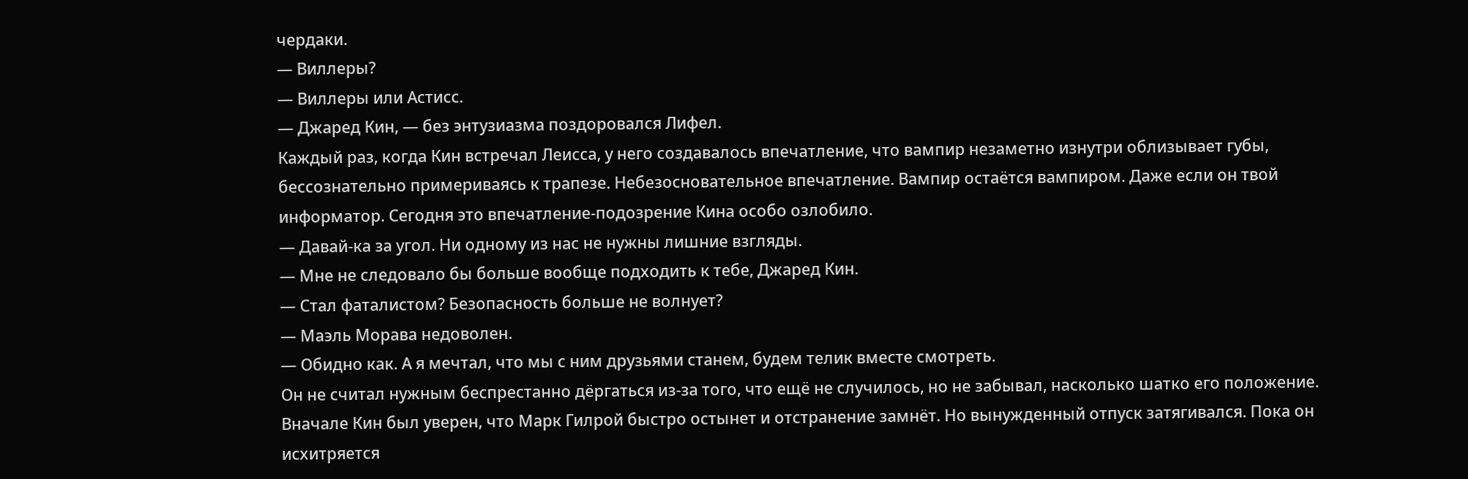чердаки.
— Виллеры?
— Виллеры или Астисс.
— Джаред Кин, — без энтузиазма поздоровался Лифел.
Каждый раз, когда Кин встречал Леисса, у него создавалось впечатление, что вампир незаметно изнутри облизывает губы, бессознательно примериваясь к трапезе. Небезосновательное впечатление. Вампир остаётся вампиром. Даже если он твой информатор. Сегодня это впечатление-подозрение Кина особо озлобило.
— Давай-ка за угол. Ни одному из нас не нужны лишние взгляды.
— Мне не следовало бы больше вообще подходить к тебе, Джаред Кин.
— Стал фаталистом? Безопасность больше не волнует?
— Маэль Морава недоволен.
— Обидно как. А я мечтал, что мы с ним друзьями станем, будем телик вместе смотреть.
Он не считал нужным беспрестанно дёргаться из-за того, что ещё не случилось, но не забывал, насколько шатко его положение. Вначале Кин был уверен, что Марк Гилрой быстро остынет и отстранение замнёт. Но вынужденный отпуск затягивался. Пока он исхитряется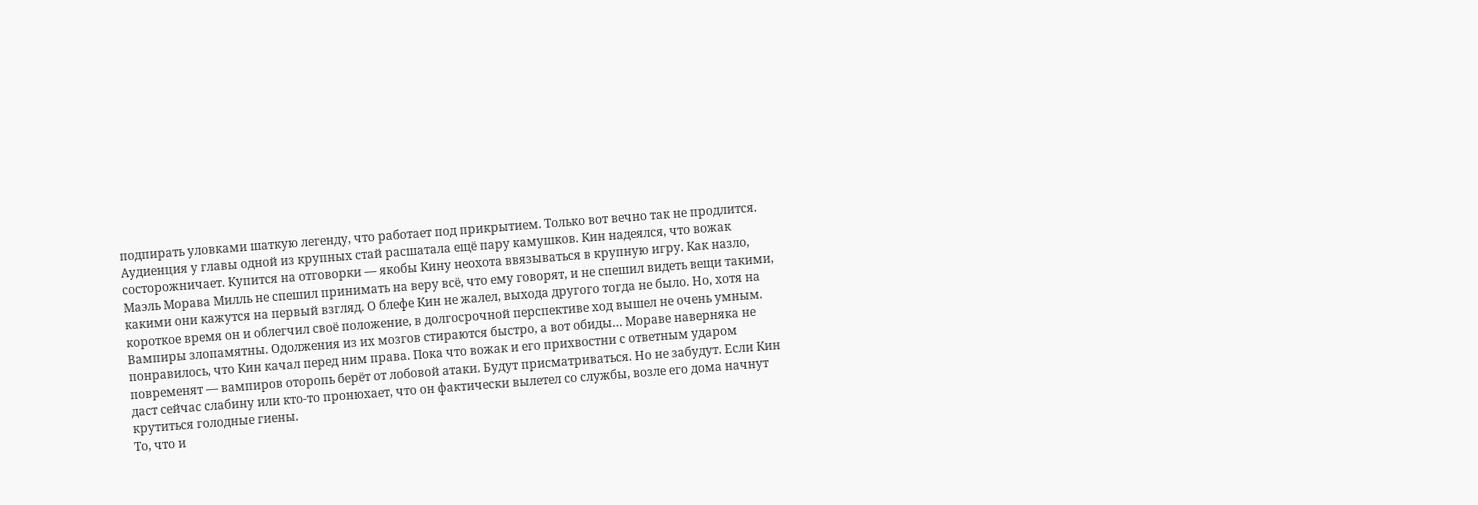подпирать уловками шаткую легенду, что работает под прикрытием. Только вот вечно так не продлится.
Аудиенция у главы одной из крупных стай расшатала ещё пару камушков. Кин надеялся, что вожак состорожничает. Купится на отговорки — якобы Кину неохота ввязываться в крупную игру. Как назло, Маэль Морава Милль не спешил принимать на веру всё, что ему говорят, и не спешил видеть вещи такими, какими они кажутся на первый взгляд. О блефе Кин не жалел, выхода другого тогда не было. Но, хотя на короткое время он и облегчил своё положение, в долгосрочной перспективе ход вышел не очень умным. Вампиры злопамятны. Одолжения из их мозгов стираются быстро, а вот обиды… Мораве наверняка не понравилось, что Кин качал перед ним права. Пока что вожак и его прихвостни с ответным ударом повременят — вампиров оторопь берёт от лобовой атаки. Будут присматриваться. Но не забудут. Если Кин даст сейчас слабину или кто-то пронюхает, что он фактически вылетел со службы, возле его дома начнут крутиться голодные гиены.
То, что и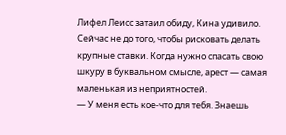Лифел Леисс затаил обиду, Кина удивило.
Сейчас не до того, чтобы рисковать делать крупные ставки. Когда нужно спасать свою шкуру в буквальном смысле, арест — самая маленькая из неприятностей.
— У меня есть кое-что для тебя. Знаешь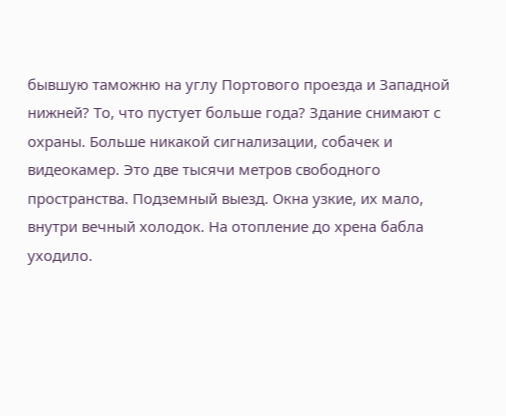бывшую таможню на углу Портового проезда и Западной нижней? То, что пустует больше года? Здание снимают с охраны. Больше никакой сигнализации, собачек и видеокамер. Это две тысячи метров свободного пространства. Подземный выезд. Окна узкие, их мало, внутри вечный холодок. На отопление до хрена бабла уходило.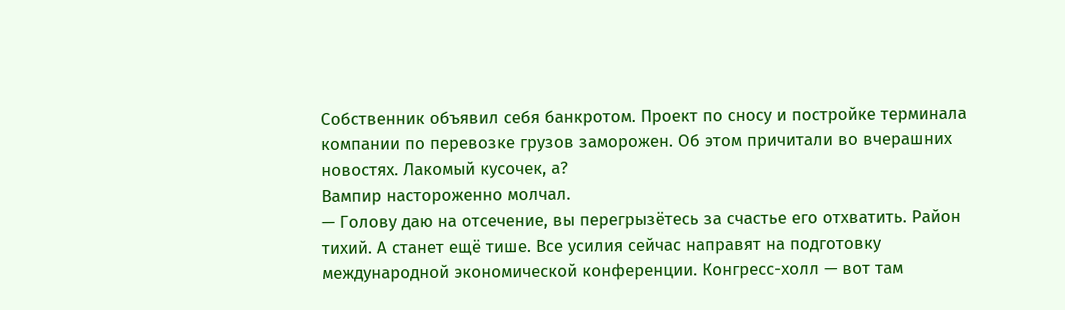Собственник объявил себя банкротом. Проект по сносу и постройке терминала компании по перевозке грузов заморожен. Об этом причитали во вчерашних новостях. Лакомый кусочек, а?
Вампир настороженно молчал.
— Голову даю на отсечение, вы перегрызётесь за счастье его отхватить. Район тихий. А станет ещё тише. Все усилия сейчас направят на подготовку международной экономической конференции. Конгресс-холл — вот там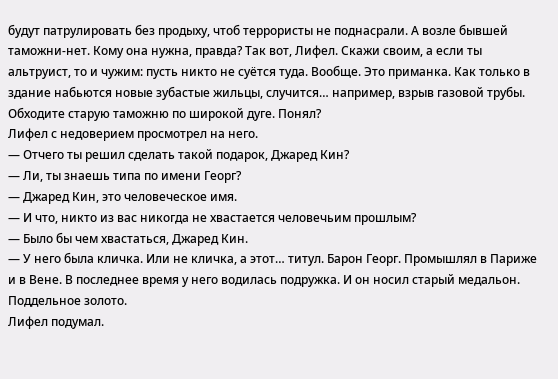будут патрулировать без продыху, чтоб террористы не поднасрали. А возле бывшей таможни-нет. Кому она нужна, правда? Так вот, Лифел. Скажи своим, а если ты альтруист, то и чужим: пусть никто не суётся туда. Вообще. Это приманка. Как только в здание набьются новые зубастые жильцы, случится… например, взрыв газовой трубы. Обходите старую таможню по широкой дуге. Понял?
Лифел с недоверием просмотрел на него.
— Отчего ты решил сделать такой подарок, Джаред Кин?
— Ли, ты знаешь типа по имени Георг?
— Джаред Кин, это человеческое имя.
— И что, никто из вас никогда не хвастается человечьим прошлым?
— Было бы чем хвастаться, Джаред Кин.
— У него была кличка. Или не кличка, а этот… титул. Барон Георг. Промышлял в Париже и в Вене. В последнее время у него водилась подружка. И он носил старый медальон. Поддельное золото.
Лифел подумал.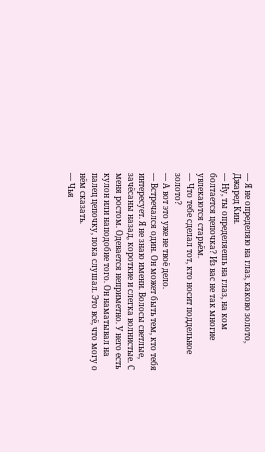— Я не определяю на глаз, каково золото, Джаред Кин.
— Ну, ты определяешь на глаз, на ком болтается цепочка? Из вас не так многие увлекаются старьём.
— Что тебе сделал тот, кто носит поддельное золото?
— А вот это уже не твоё дело.
— Встречался один. Он может быть тем, кто тебя интересует. Я не знаю имени. Волосы светлые, зачёсаны назад, короткие и слегка волнистые. С меня ростом. Одевается неприметно. У него есть кулон или наподобие того. Он наматывал на палец цепочку, пока слушал. Это всё, что могу о нём сказать.
— Чья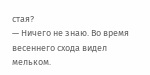стая?
— Ничего не знаю. Во время весеннего схода видел мельком.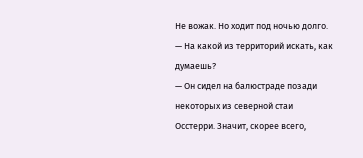Не вожак. Но ходит под ночью долго.
— На какой из территорий искать, как думаешь?
— Он сидел на балюстраде позади некоторых из северной стаи Осстерри. Значит, скорее всего,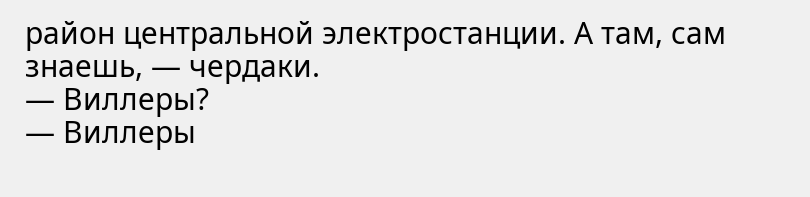район центральной электростанции. А там, сам знаешь, — чердаки.
— Виллеры?
— Виллеры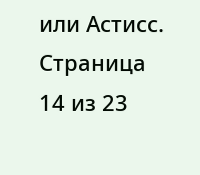или Астисс.
Страница 14 из 23